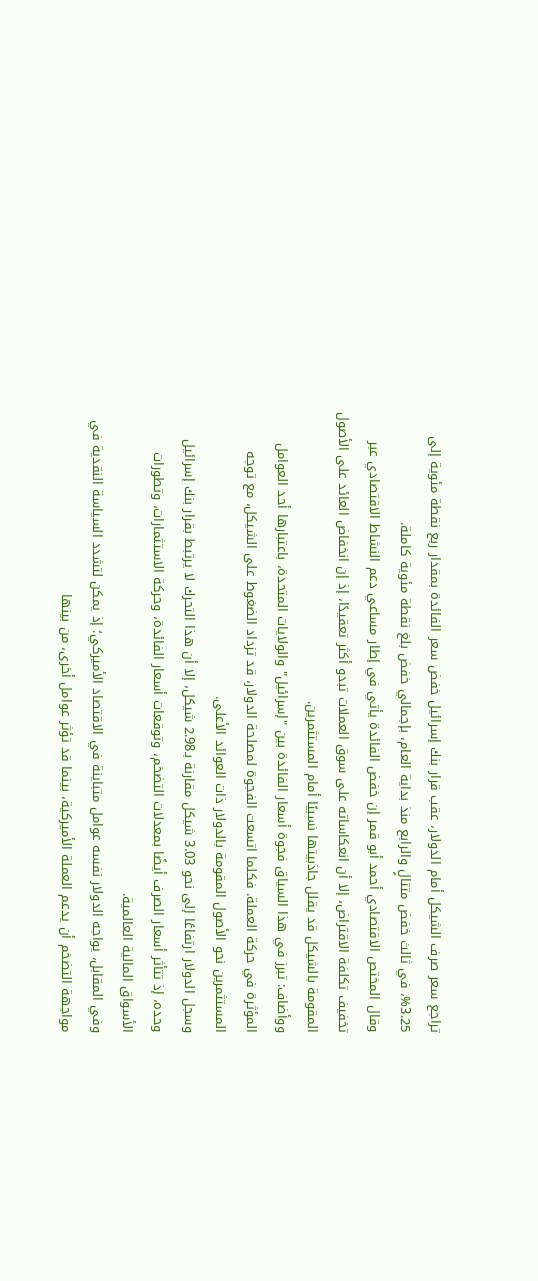تراجع سعر صرف الشيكل أمام الدولار، عقب قرار بنك إسرائيل خفض سعر الفائدة بمقدار ربع نقطة مئوية إلى 3.25%، في ثالث خفض متتالٍ والرابع منذ بداية العام، بإجمالي خفض بلغ نقطة مئوية كاملة.
وقال المختص الاقتصادي أحمد أبو قمر إن خفض الفائدة يأتي في إطار مساعي دعم النشاط الاقتصادي عبر تخفيف تكلفة الاقتراض، إلا أن انعكاساته على سوق العملات تبدو أكثر تعقيدًا، إذ إن انخفاض العائد على الأصول المقومة بالشيكل قد يقلل جاذبيتها نسبيًا أمام المستثمرين.
ووأضاف: تبرز في هذا السياق فجوة أسعار الفائدة بين "إسرائيل" والولايات المتحدة، باعتبارها أحد العوامل المؤثرة في حركة العملة. فكلما اتسعت الفجوة لمصلحة الدولار، قد تزداد الضغوط على الشيكل، مع توجه المستثمرين نحو الأصول المقومة بالدولار ذات العوائد الأعلى.
وسجل الدولار ارتفاعًا إلى نحو 3.03 شيكل مقارنة بـ2.98 شيكل، إلا أن هذا التحرك لا يرتبط بقرار بنك إسرائيل وحده، إذ تتأثر أسعار الصرف أيضًا بمعدلات التضخم، وتوقعات أسعار الفائدة، وحركة الاستثمارات، وتطورات الأسواق المالية العالمية.
وفي المقابل، يواجه الدولار نفسه عوامل متباينة في الاقتصاد الأميركي؛ إذ يمكن لتشدد السياسة النقدية في مواجهة التضخم أن يدعم العملة الأميركية، بينما قد تؤثر عوامل أخرى، من بينها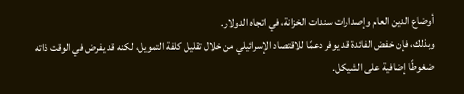أوضاع الدين العام وإصدارات سندات الخزانة، في اتجاه الدولار.
وبذلك، فإن خفض الفائدة قد يوفر دعمًا للاقتصاد الإسرائيلي من خلال تقليل كلفة التمويل، لكنه قد يفرض في الوقت ذاته ضغوطًا إضافية على الشيكل.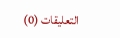التعليقات (0)